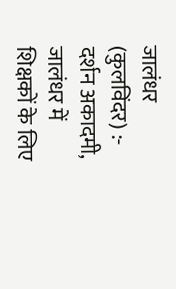जालंधर (कुलविंदर) :- दर्शन अकादमी, जालंधर में शिक्षकों के लिए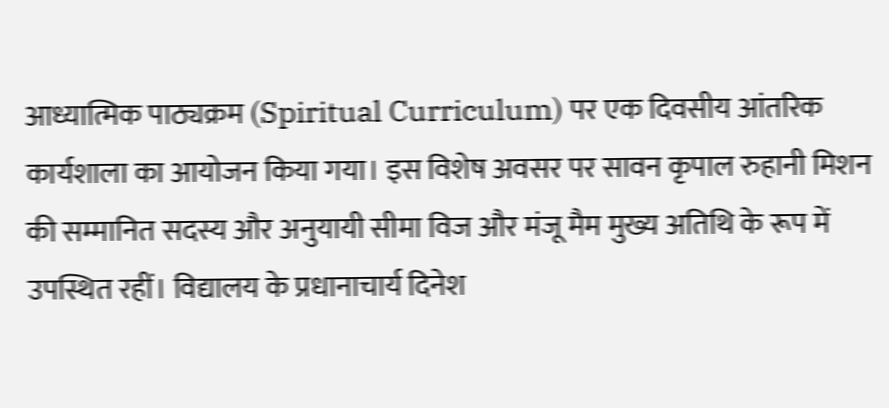आध्यात्मिक पाठ्यक्रम (Spiritual Curriculum) पर एक दिवसीय आंतरिक कार्यशाला का आयोजन किया गया। इस विशेष अवसर पर सावन कृपाल रुहानी मिशन की सम्मानित सदस्य और अनुयायी सीमा विज और मंजू मैम मुख्य अतिथि के रूप में उपस्थित रहीं। विद्यालय के प्रधानाचार्य दिनेश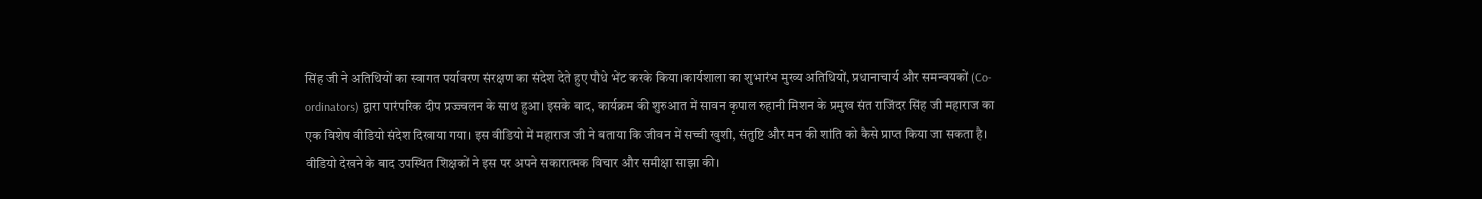सिंह जी ने अतिथियों का स्वागत पर्यावरण संरक्षण का संदेश देते हुए पौधे भेंट करके किया।कार्यशाला का शुभारंभ मुख्य अतिथियों, प्रधानाचार्य और समन्वयकों (Co-ordinators) द्वारा पारंपरिक दीप प्रज्ज्वलन के साथ हुआ। इसके बाद, कार्यक्रम की शुरुआत में सावन कृपाल रुहानी मिशन के प्रमुख संत राजिंदर सिंह जी महाराज का एक विशेष वीडियो संदेश दिखाया गया। इस वीडियो में महाराज जी ने बताया कि जीवन में सच्ची खुशी, संतुष्टि और मन की शांति को कैसे प्राप्त किया जा सकता है। वीडियो देखने के बाद उपस्थित शिक्षकों ने इस पर अपने सकारात्मक विचार और समीक्षा साझा की।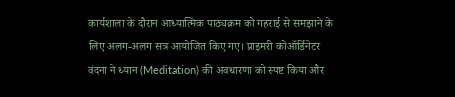कार्यशाला के दौरान आध्यात्मिक पाठ्यक्रम को गहराई से समझाने के लिए अलग-अलग सत्र आयोजित किए गए। प्राइमरी कोऑर्डिनेटर वंदना ने ध्यान (Meditation) की अवधारणा को स्पष्ट किया और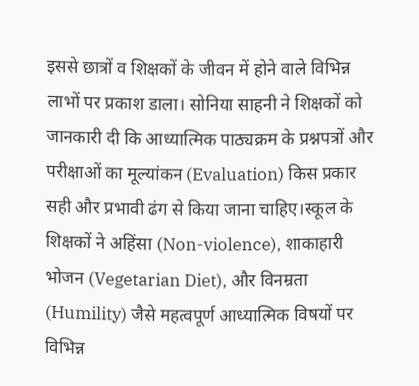इससे छात्रों व शिक्षकों के जीवन में होने वाले विभिन्न लाभों पर प्रकाश डाला। सोनिया साहनी ने शिक्षकों को जानकारी दी कि आध्यात्मिक पाठ्यक्रम के प्रश्नपत्रों और परीक्षाओं का मूल्यांकन (Evaluation) किस प्रकार सही और प्रभावी ढंग से किया जाना चाहिए।स्कूल के शिक्षकों ने अहिंसा (Non-violence), शाकाहारी भोजन (Vegetarian Diet), और विनम्रता (Humility) जैसे महत्वपूर्ण आध्यात्मिक विषयों पर विभिन्न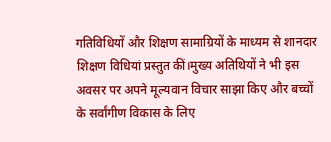गतिविधियों और शिक्षण सामाग्रियों के माध्यम से शानदार शिक्षण विधियां प्रस्तुत कीं।मुख्य अतिथियों ने भी इस अवसर पर अपने मूल्यवान विचार साझा किए और बच्चों के सर्वांगीण विकास के लिए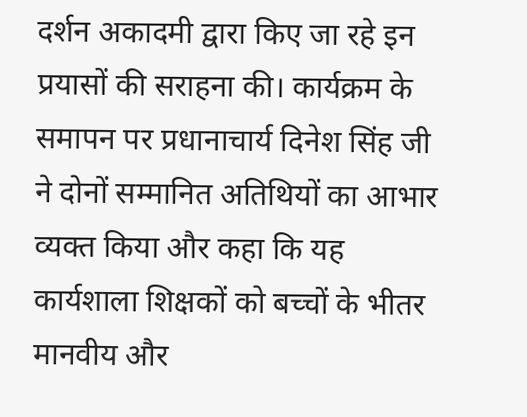दर्शन अकादमी द्वारा किए जा रहे इन प्रयासों की सराहना की। कार्यक्रम के समापन पर प्रधानाचार्य दिनेश सिंह जी ने दोनों सम्मानित अतिथियों का आभार व्यक्त किया और कहा कि यह कार्यशाला शिक्षकों को बच्चों के भीतर मानवीय और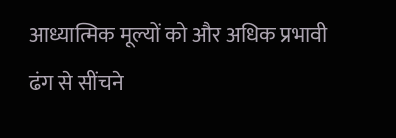आध्यात्मिक मूल्यों को और अधिक प्रभावी ढंग से सींचने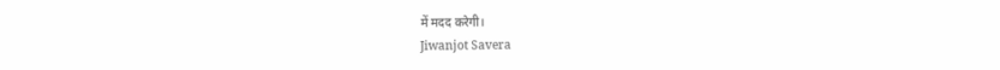में मदद करेगी।
Jiwanjot Savera